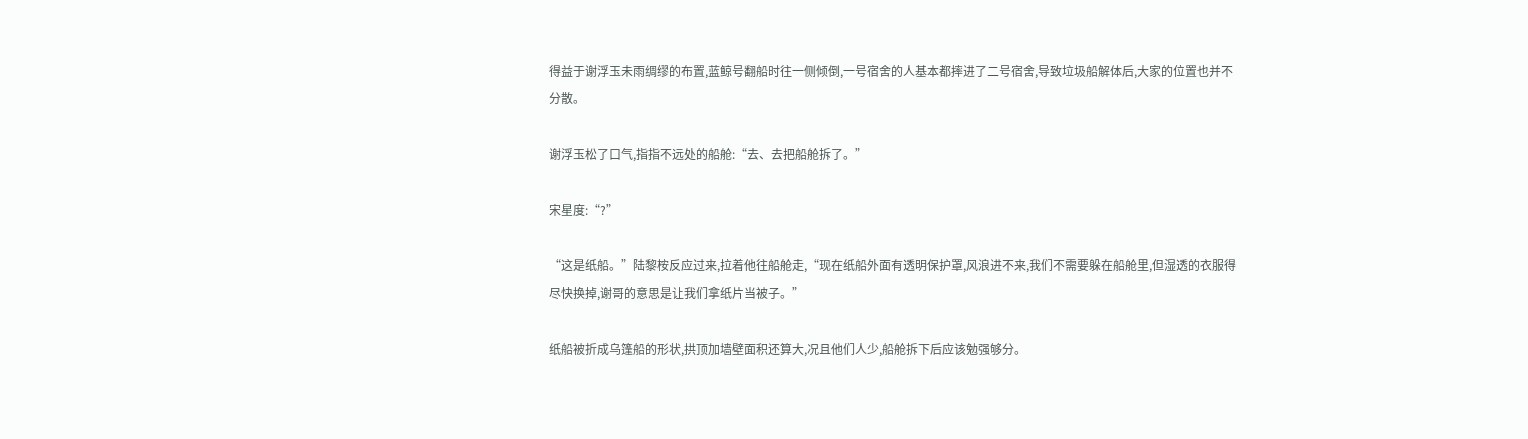得益于谢浮玉未雨绸缪的布置,蓝鲸号翻船时往一侧倾倒,一号宿舍的人基本都摔进了二号宿舍,导致垃圾船解体后,大家的位置也并不分散。

谢浮玉松了口气,指指不远处的船舱:“去、去把船舱拆了。”

宋星度:“?”

“这是纸船。”陆黎桉反应过来,拉着他往船舱走,“现在纸船外面有透明保护罩,风浪进不来,我们不需要躲在船舱里,但湿透的衣服得尽快换掉,谢哥的意思是让我们拿纸片当被子。”

纸船被折成乌篷船的形状,拱顶加墙壁面积还算大,况且他们人少,船舱拆下后应该勉强够分。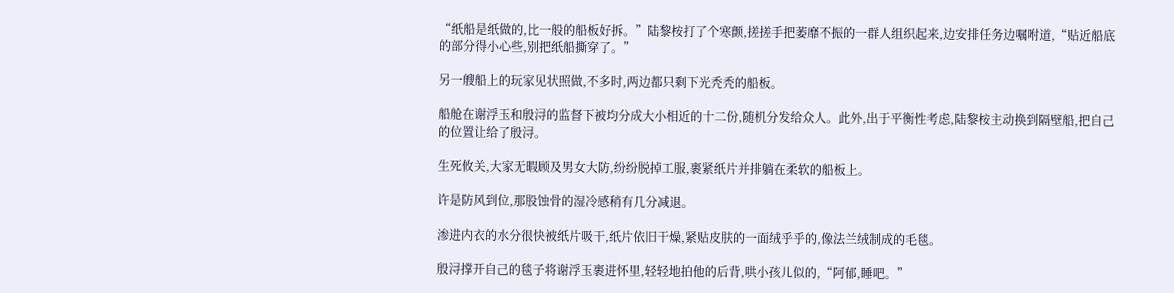“纸船是纸做的,比一般的船板好拆。”陆黎桉打了个寒颤,搓搓手把萎靡不振的一群人组织起来,边安排任务边嘱咐道,“贴近船底的部分得小心些,别把纸船撕穿了。”

另一艘船上的玩家见状照做,不多时,两边都只剩下光秃秃的船板。

船舱在谢浮玉和殷浔的监督下被均分成大小相近的十二份,随机分发给众人。此外,出于平衡性考虑,陆黎桉主动换到隔壁船,把自己的位置让给了殷浔。

生死攸关,大家无暇顾及男女大防,纷纷脱掉工服,裹紧纸片并排躺在柔软的船板上。

许是防风到位,那股蚀骨的湿冷感稍有几分减退。

渗进内衣的水分很快被纸片吸干,纸片依旧干燥,紧贴皮肤的一面绒乎乎的,像法兰绒制成的毛毯。

殷浔撑开自己的毯子将谢浮玉裹进怀里,轻轻地拍他的后背,哄小孩儿似的,“阿郁,睡吧。”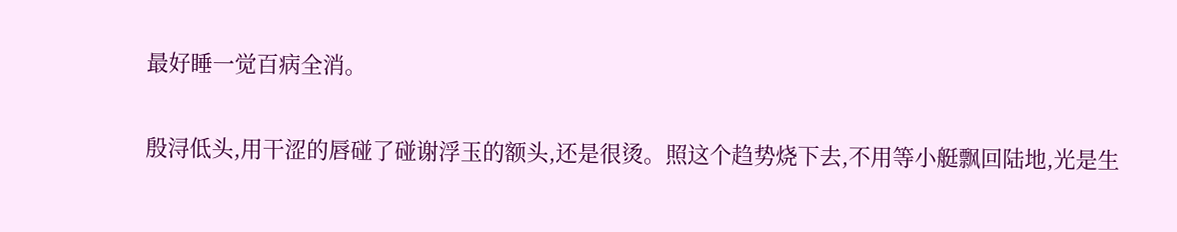最好睡一觉百病全消。

殷浔低头,用干涩的唇碰了碰谢浮玉的额头,还是很烫。照这个趋势烧下去,不用等小艇飘回陆地,光是生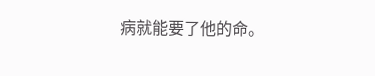病就能要了他的命。